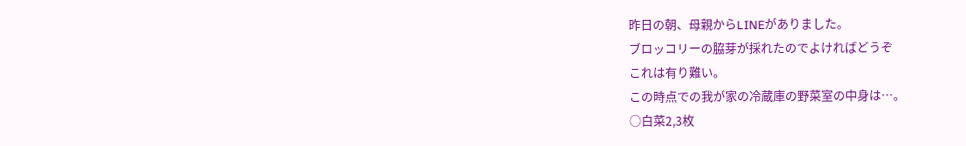昨日の朝、母親からLINEがありました。
ブロッコリーの脇芽が採れたのでよければどうぞ
これは有り難い。
この時点での我が家の冷蔵庫の野菜室の中身は…。
○白菜2,3枚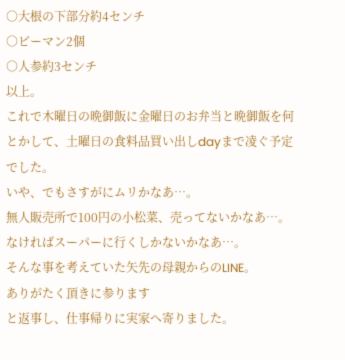○大根の下部分約4センチ
○ピーマン2個
○人参約3センチ
以上。
これで木曜日の晩御飯に金曜日のお弁当と晩御飯を何とかして、土曜日の食料品買い出しdayまで凌ぐ予定でした。
いや、でもさすがにムリかなあ…。
無人販売所で100円の小松菜、売ってないかなあ…。
なければスーパーに行くしかないかなあ…。
そんな事を考えていた矢先の母親からのLINE。
ありがたく頂きに参ります
と返事し、仕事帰りに実家へ寄りました。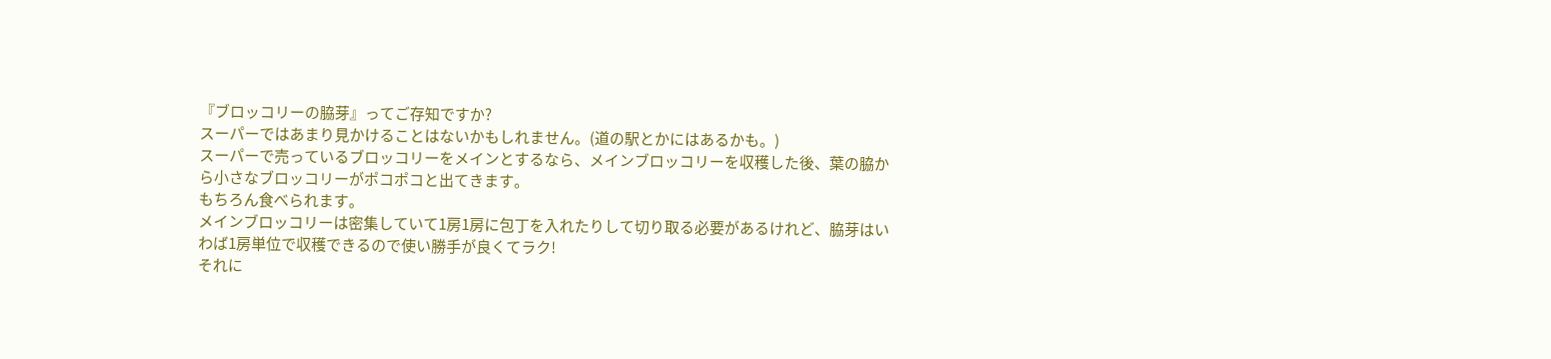『ブロッコリーの脇芽』ってご存知ですか?
スーパーではあまり見かけることはないかもしれません。(道の駅とかにはあるかも。)
スーパーで売っているブロッコリーをメインとするなら、メインブロッコリーを収穫した後、葉の脇から小さなブロッコリーがポコポコと出てきます。
もちろん食べられます。
メインブロッコリーは密集していて1房1房に包丁を入れたりして切り取る必要があるけれど、脇芽はいわば1房単位で収穫できるので使い勝手が良くてラク!
それに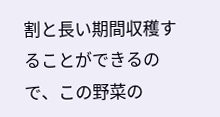割と長い期間収穫することができるので、この野菜の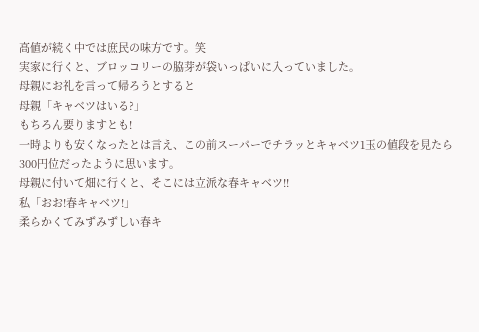高値が続く中では庶民の味方です。笑
実家に行くと、ブロッコリーの脇芽が袋いっぱいに入っていました。
母親にお礼を言って帰ろうとすると
母親「キャベツはいる?」
もちろん要りますとも!
一時よりも安くなったとは言え、この前スーパーでチラッとキャベツ1玉の値段を見たら300円位だったように思います。
母親に付いて畑に行くと、そこには立派な春キャベツ!!
私「おお!春キャベツ!」
柔らかくてみずみずしい春キ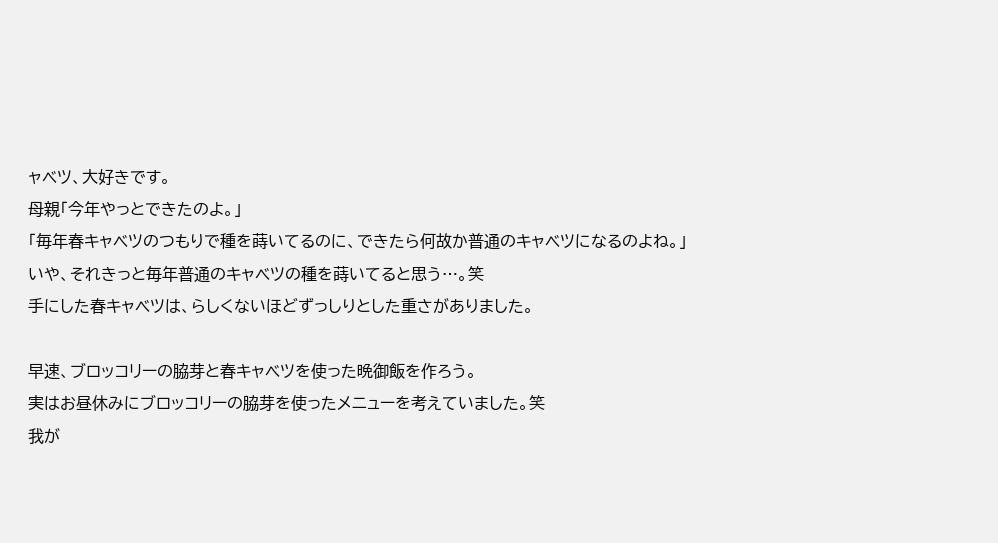ャベツ、大好きです。
母親「今年やっとできたのよ。」
「毎年春キャベツのつもりで種を蒔いてるのに、できたら何故か普通のキャベツになるのよね。」
いや、それきっと毎年普通のキャベツの種を蒔いてると思う…。笑
手にした春キャベツは、らしくないほどずっしりとした重さがありました。

早速、ブロッコリーの脇芽と春キャベツを使った晩御飯を作ろう。
実はお昼休みにブロッコリーの脇芽を使ったメニューを考えていました。笑
我が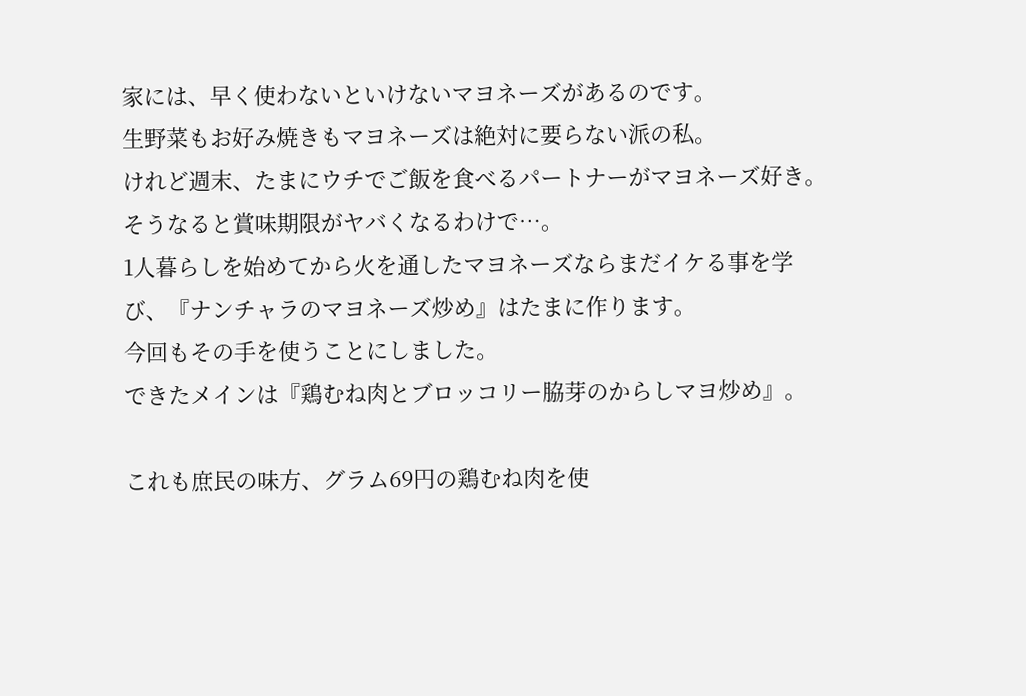家には、早く使わないといけないマヨネーズがあるのです。
生野菜もお好み焼きもマヨネーズは絶対に要らない派の私。
けれど週末、たまにウチでご飯を食べるパートナーがマヨネーズ好き。
そうなると賞味期限がヤバくなるわけで…。
1人暮らしを始めてから火を通したマヨネーズならまだイケる事を学び、『ナンチャラのマヨネーズ炒め』はたまに作ります。
今回もその手を使うことにしました。
できたメインは『鶏むね肉とブロッコリー脇芽のからしマヨ炒め』。

これも庶民の味方、グラム69円の鶏むね肉を使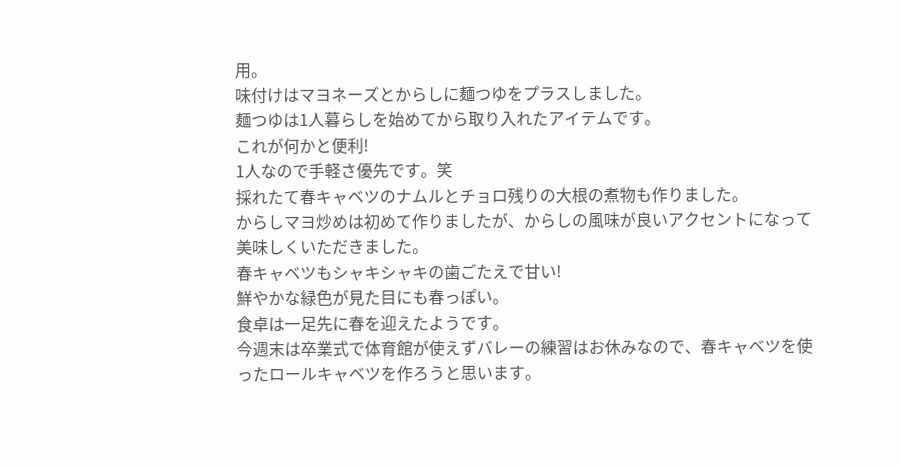用。
味付けはマヨネーズとからしに麺つゆをプラスしました。
麺つゆは1人暮らしを始めてから取り入れたアイテムです。
これが何かと便利!
1人なので手軽さ優先です。笑
採れたて春キャベツのナムルとチョロ残りの大根の煮物も作りました。
からしマヨ炒めは初めて作りましたが、からしの風味が良いアクセントになって美味しくいただきました。
春キャベツもシャキシャキの歯ごたえで甘い!
鮮やかな緑色が見た目にも春っぽい。
食卓は一足先に春を迎えたようです。
今週末は卒業式で体育館が使えずバレーの練習はお休みなので、春キャベツを使ったロールキャベツを作ろうと思います。